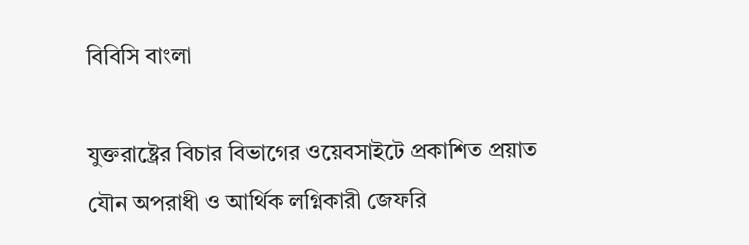বিবিসি বাংলা

যুক্তরাষ্ট্রের বিচার বিভাগের ওয়েবসাইটে প্রকাশিত প্রয়াত যৌন অপরাধী ও আর্থিক লগ্নিকারী জেফরি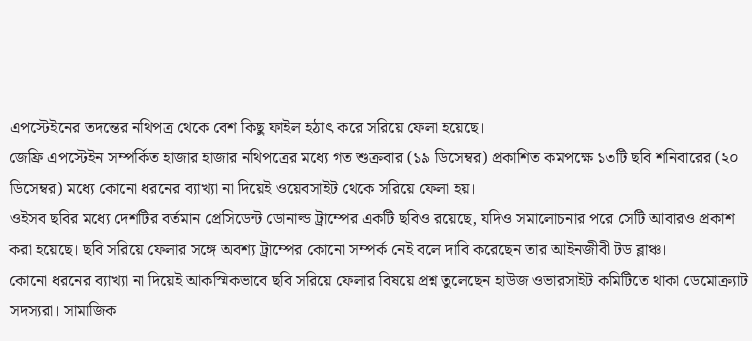এপস্টেইনের তদন্তের নথিপত্র থেকে বেশ কিছু ফাইল হঠাৎ করে সরিয়ে ফেলা হয়েছে।
জেফ্রি এপস্টেইন সম্পর্কিত হাজার হাজার নথিপত্রের মধ্যে গত শুক্রবার (১৯ ডিসেম্বর) প্রকাশিত কমপক্ষে ১৩টি ছবি শনিবারের (২০ ডিসেম্বর) মধ্যে কোনো ধরনের ব্যাখ্যা না দিয়েই ওয়েবসাইট থেকে সরিয়ে ফেলা হয়।
ওইসব ছবির মধ্যে দেশটির বর্তমান প্রেসিডেন্ট ডোনাল্ড ট্রাম্পের একটি ছবিও রয়েছে, যদিও সমালোচনার পরে সেটি আবারও প্রকাশ করা হয়েছে। ছবি সরিয়ে ফেলার সঙ্গে অবশ্য ট্রাম্পের কোনো সম্পর্ক নেই বলে দাবি করেছেন তার আইনজীবী টড ব্লাঞ্চ।
কোনো ধরনের ব্যাখ্যা না দিয়েই আকস্মিকভাবে ছবি সরিয়ে ফেলার বিষয়ে প্রশ্ন তুলেছেন হাউজ ওভারসাইট কমিটিতে থাকা ডেমোক্র্যাট সদস্যরা। সামাজিক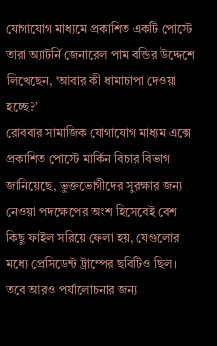যোগাযোগ মাধ্যমে প্রকাশিত একটি পোস্টে তারা অ্যাটর্নি জেনারেল পাম বন্ডির উদ্দেশে লিখেছেন, ‘আবার কী ধামাচাপা দেওয়া হচ্ছে?’
রোববার সামাজিক যোগাযোগ মাধ্যম এক্সে প্রকাশিত পোস্টে মার্কিন বিচার বিভাগ জানিয়েছে, ভুক্তভোগীদের সুরক্ষার জন্য নেওয়া পদক্ষেপের অংশ হিসেবেই বেশ কিছু ফাইল সরিয়ে ফেলা হয়, যেগুলোর মধ্যে প্রেসিডেন্ট ট্রাম্পের ছবিটিও ছিল। তবে আরও পর্যালোচনার জন্য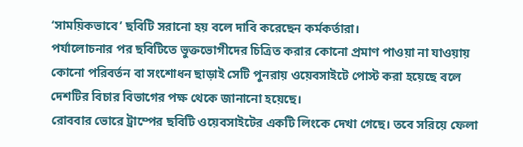‘সাময়িকভাবে’ ছবিটি সরানো হয় বলে দাবি করেছেন কর্মকর্তারা।
পর্যালোচনার পর ছবিটিতে ভুক্তভোগীদের চিত্রিত করার কোনো প্রমাণ পাওয়া না যাওয়ায় কোনো পরিবর্তন বা সংশোধন ছাড়াই সেটি পুনরায় ওয়েবসাইটে পোস্ট করা হয়েছে বলে দেশটির বিচার বিভাগের পক্ষ থেকে জানানো হয়েছে।
রোববার ভোরে ট্রাম্পের ছবিটি ওয়েবসাইটের একটি লিংকে দেখা গেছে। তবে সরিয়ে ফেলা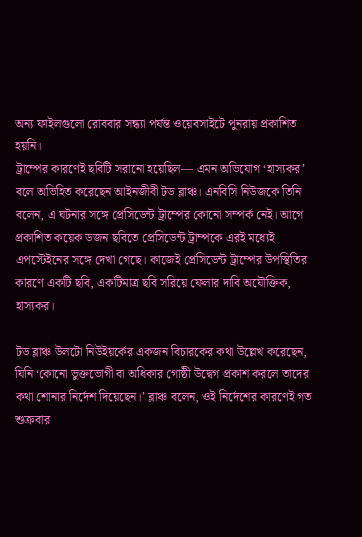অন্য ফাইলগুলো রোববার সন্ধ্যা পর্যন্ত ওয়েবসাইটে পুনরায় প্রকাশিত হয়নি।
ট্রাম্পের কারণেই ছবিটি সরানো হয়েছিল— এমন অভিযোগ ‘হাস্যকর’ বলে অভিহিত করেছেন আইনজীবী টড ব্লাঞ্চ। এনবিসি নিউজকে তিনি বলেন, এ ঘটনার সঙ্গে প্রেসিডেন্ট ট্রাম্পের কোনো সম্পর্ক নেই। আগে প্রকাশিত কয়েক ডজন ছবিতে প্রেসিডেন্ট ট্রাম্পকে এরই মধ্যেই এপস্টেইনের সঙ্গে দেখা গেছে। কাজেই প্রেসিডেন্ট ট্রাম্পের উপস্থিতির কারণে একটি ছবি, একটিমাত্র ছবি সরিয়ে ফেলার দাবি অযৌক্তিক, হাস্যকর।

টড ব্লাঞ্চ উলটো নিউইয়র্কের একজন বিচারকের কথা উল্লেখ করেছেন, যিনি ‘কোনো ভুক্তভোগী বা অধিকার গোষ্ঠী উদ্বেগ প্রকাশ করলে তাদের কথা শোনার নির্দেশ দিয়েছেন।’ ব্লাঞ্চ বলেন, ওই নির্দেশের কারণেই গত শুক্রবার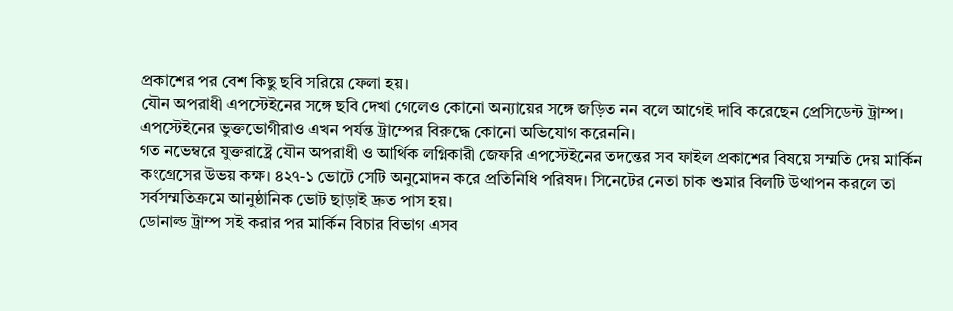প্রকাশের পর বেশ কিছু ছবি সরিয়ে ফেলা হয়।
যৌন অপরাধী এপস্টেইনের সঙ্গে ছবি দেখা গেলেও কোনো অন্যায়ের সঙ্গে জড়িত নন বলে আগেই দাবি করেছেন প্রেসিডেন্ট ট্রাম্প। এপস্টেইনের ভুক্তভোগীরাও এখন পর্যন্ত ট্রাম্পের বিরুদ্ধে কোনো অভিযোগ করেননি।
গত নভেম্বরে যুক্তরাষ্ট্রে যৌন অপরাধী ও আর্থিক লগ্নিকারী জেফরি এপস্টেইনের তদন্তের সব ফাইল প্রকাশের বিষয়ে সম্মতি দেয় মার্কিন কংগ্রেসের উভয় কক্ষ। ৪২৭-১ ভোটে সেটি অনুমোদন করে প্রতিনিধি পরিষদ। সিনেটের নেতা চাক শুমার বিলটি উত্থাপন করলে তা সর্বসম্মতিক্রমে আনুষ্ঠানিক ভোট ছাড়াই দ্রুত পাস হয়।
ডোনাল্ড ট্রাম্প সই করার পর মার্কিন বিচার বিভাগ এসব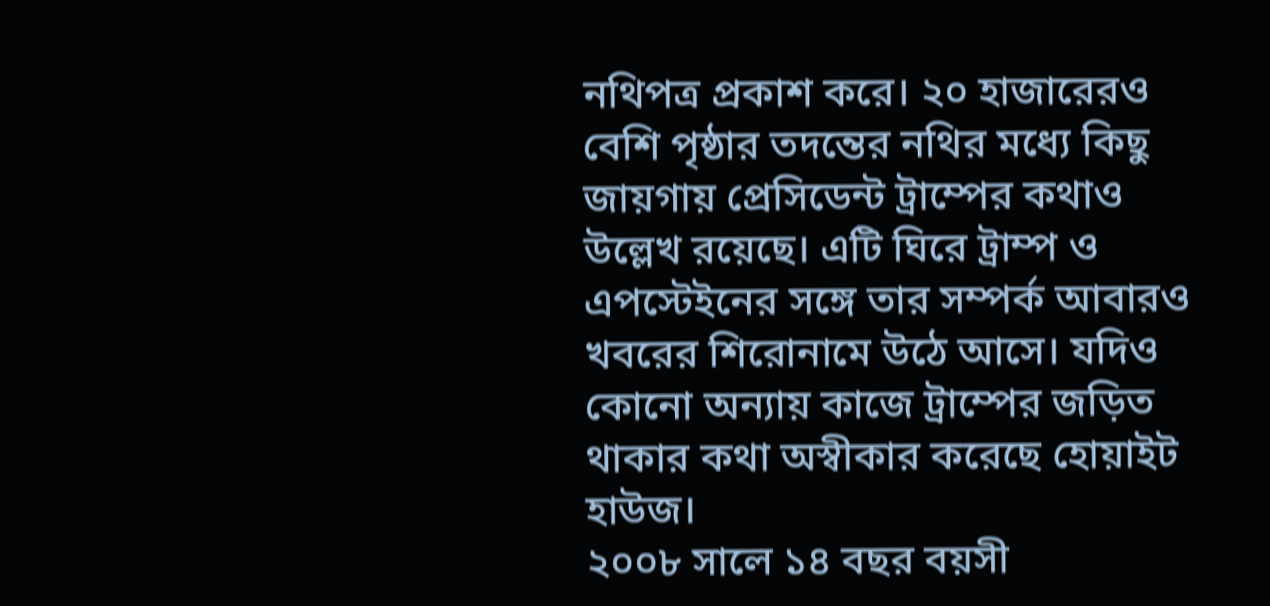নথিপত্র প্রকাশ করে। ২০ হাজারেরও বেশি পৃষ্ঠার তদন্তের নথির মধ্যে কিছু জায়গায় প্রেসিডেন্ট ট্রাম্পের কথাও উল্লেখ রয়েছে। এটি ঘিরে ট্রাম্প ও এপস্টেইনের সঙ্গে তার সম্পর্ক আবারও খবরের শিরোনামে উঠে আসে। যদিও কোনো অন্যায় কাজে ট্রাম্পের জড়িত থাকার কথা অস্বীকার করেছে হোয়াইট হাউজ।
২০০৮ সালে ১৪ বছর বয়সী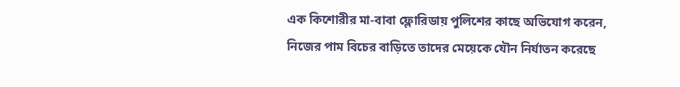এক কিশোরীর মা-বাবা ফ্লোরিডায় পুলিশের কাছে অভিযোগ করেন, নিজের পাম বিচের বাড়িতে তাদের মেয়েকে যৌন নির্যাতন করেছে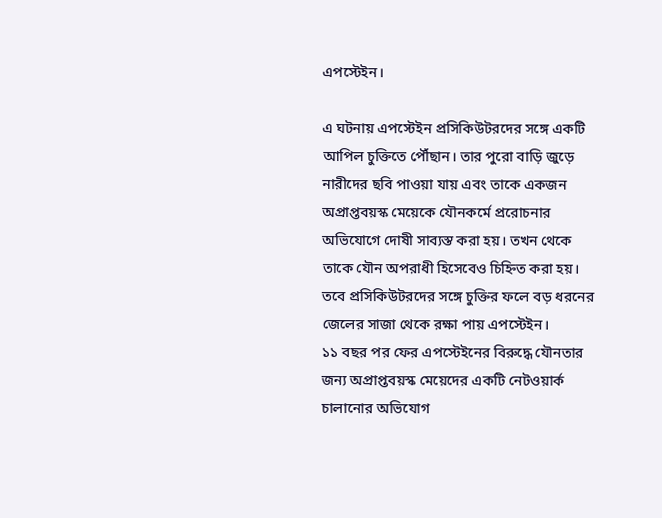এপস্টেইন।

এ ঘটনায় এপস্টেইন প্রসিকিউটরদের সঙ্গে একটি আপিল চুক্তিতে পৌঁছান। তার পুরো বাড়ি জুড়ে নারীদের ছবি পাওয়া যায় এবং তাকে একজন অপ্রাপ্তবয়স্ক মেয়েকে যৌনকর্মে প্ররোচনার অভিযোগে দোষী সাব্যস্ত করা হয়। তখন থেকে তাকে যৌন অপরাধী হিসেবেও চিহ্নিত করা হয়। তবে প্রসিকিউটরদের সঙ্গে চুক্তির ফলে বড় ধরনের জেলের সাজা থেকে রক্ষা পায় এপস্টেইন।
১১ বছর পর ফের এপস্টেইনের বিরুদ্ধে যৌনতার জন্য অপ্রাপ্তবয়স্ক মেয়েদের একটি নেটওয়ার্ক চালানোর অভিযোগ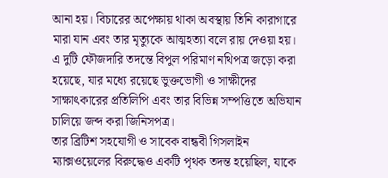আনা হয়। বিচারের অপেক্ষায় থাকা অবস্থায় তিনি কারাগারে মারা যান এবং তার মৃত্যুকে আত্মহত্যা বলে রায় দেওয়া হয়।
এ দুটি ফৌজদারি তদন্তে বিপুল পরিমাণ নথিপত্র জড়ো করা হয়েছে, যার মধ্যে রয়েছে ভুক্তভোগী ও সাক্ষীদের সাক্ষাৎকারের প্রতিলিপি এবং তার বিভিন্ন সম্পত্তিতে অভিযান চালিয়ে জব্দ করা জিনিসপত্র।
তার ব্রিটিশ সহযোগী ও সাবেক বান্ধবী গিসলাইন ম্যাক্সওয়েলের বিরুদ্ধেও একটি পৃথক তদন্ত হয়েছিল, যাকে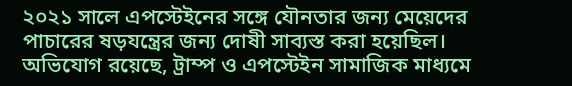২০২১ সালে এপস্টেইনের সঙ্গে যৌনতার জন্য মেয়েদের পাচারের ষড়যন্ত্রের জন্য দোষী সাব্যস্ত করা হয়েছিল।
অভিযোগ রয়েছে, ট্রাম্প ও এপস্টেইন সামাজিক মাধ্যমে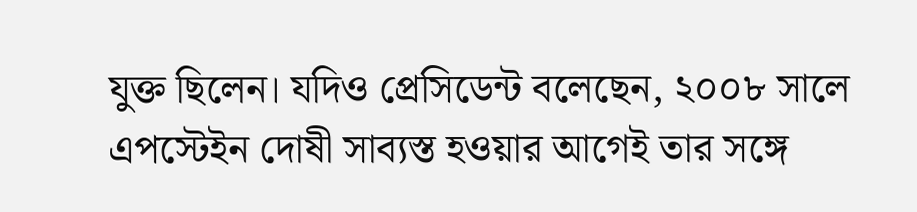যুক্ত ছিলেন। যদিও প্রেসিডেন্ট বলেছেন, ২০০৮ সালে এপস্টেইন দোষী সাব্যস্ত হওয়ার আগেই তার সঙ্গে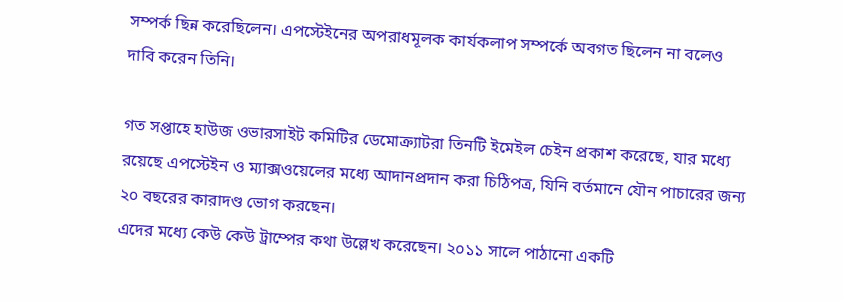সম্পর্ক ছিন্ন করেছিলেন। এপস্টেইনের অপরাধমূলক কার্যকলাপ সম্পর্কে অবগত ছিলেন না বলেও দাবি করেন তিনি।

গত সপ্তাহে হাউজ ওভারসাইট কমিটির ডেমোক্র্যাটরা তিনটি ইমেইল চেইন প্রকাশ করেছে, যার মধ্যে রয়েছে এপস্টেইন ও ম্যাক্সওয়েলের মধ্যে আদানপ্রদান করা চিঠিপত্র, যিনি বর্তমানে যৌন পাচারের জন্য ২০ বছরের কারাদণ্ড ভোগ করছেন।
এদের মধ্যে কেউ কেউ ট্রাম্পের কথা উল্লেখ করেছেন। ২০১১ সালে পাঠানো একটি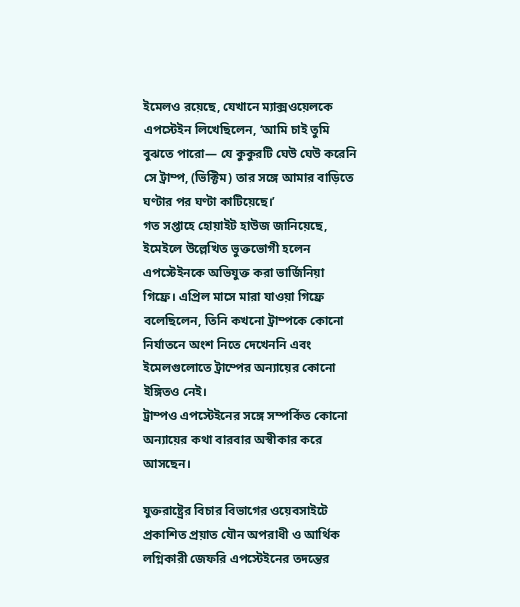ইমেলও রয়েছে, যেখানে ম্যাক্সওয়েলকে এপস্টেইন লিখেছিলেন, ‘আমি চাই তুমি বুঝতে পারো— যে কুকুরটি ঘেউ ঘেউ করেনি সে ট্রাম্প, (ভিক্টিম) তার সঙ্গে আমার বাড়িতে ঘণ্টার পর ঘণ্টা কাটিয়েছে।’
গত সপ্তাহে হোয়াইট হাউজ জানিয়েছে, ইমেইলে উল্লেখিত ভুক্তভোগী হলেন এপস্টেইনকে অভিযুক্ত করা ভার্জিনিয়া গিফ্রে। এপ্রিল মাসে মারা যাওয়া গিফ্রে বলেছিলেন, তিনি কখনো ট্রাম্পকে কোনো নির্যাতনে অংশ নিতে দেখেননি এবং ইমেলগুলোতে ট্রাম্পের অন্যায়ের কোনো ইঙ্গিতও নেই।
ট্রাম্পও এপস্টেইনের সঙ্গে সম্পর্কিত কোনো অন্যায়ের কথা বারবার অস্বীকার করে আসছেন।

যুক্তরাষ্ট্রের বিচার বিভাগের ওয়েবসাইটে প্রকাশিত প্রয়াত যৌন অপরাধী ও আর্থিক লগ্নিকারী জেফরি এপস্টেইনের তদন্তের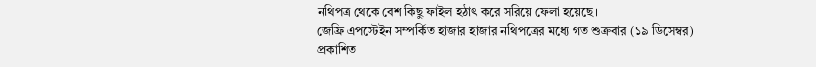নথিপত্র থেকে বেশ কিছু ফাইল হঠাৎ করে সরিয়ে ফেলা হয়েছে।
জেফ্রি এপস্টেইন সম্পর্কিত হাজার হাজার নথিপত্রের মধ্যে গত শুক্রবার (১৯ ডিসেম্বর) প্রকাশিত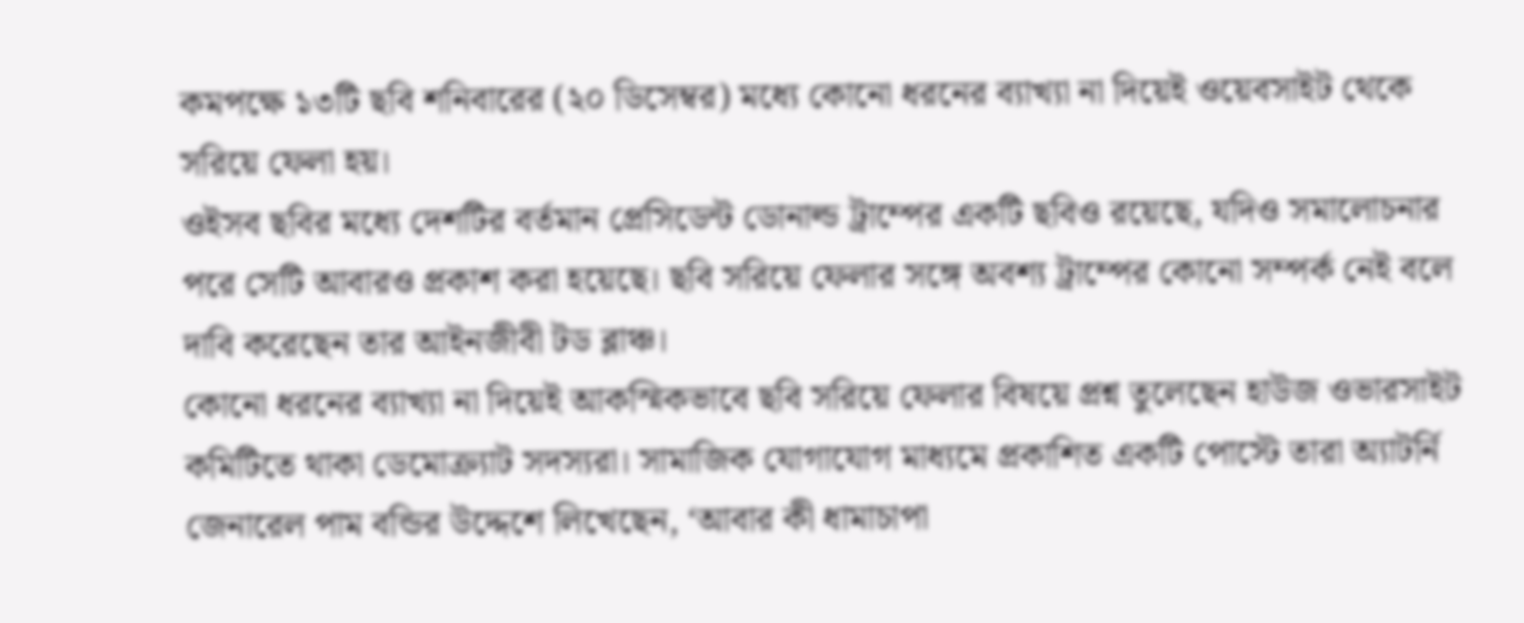কমপক্ষে ১৩টি ছবি শনিবারের (২০ ডিসেম্বর) মধ্যে কোনো ধরনের ব্যাখ্যা না দিয়েই ওয়েবসাইট থেকে সরিয়ে ফেলা হয়।
ওইসব ছবির মধ্যে দেশটির বর্তমান প্রেসিডেন্ট ডোনাল্ড ট্রাম্পের একটি ছবিও রয়েছে, যদিও সমালোচনার পরে সেটি আবারও প্রকাশ করা হয়েছে। ছবি সরিয়ে ফেলার সঙ্গে অবশ্য ট্রাম্পের কোনো সম্পর্ক নেই বলে দাবি করেছেন তার আইনজীবী টড ব্লাঞ্চ।
কোনো ধরনের ব্যাখ্যা না দিয়েই আকস্মিকভাবে ছবি সরিয়ে ফেলার বিষয়ে প্রশ্ন তুলেছেন হাউজ ওভারসাইট কমিটিতে থাকা ডেমোক্র্যাট সদস্যরা। সামাজিক যোগাযোগ মাধ্যমে প্রকাশিত একটি পোস্টে তারা অ্যাটর্নি জেনারেল পাম বন্ডির উদ্দেশে লিখেছেন, ‘আবার কী ধামাচাপা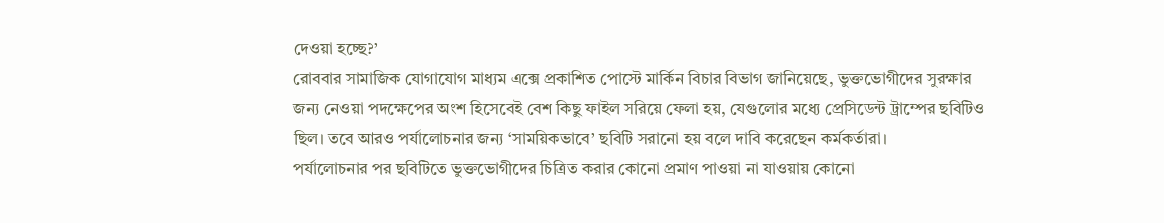দেওয়া হচ্ছে?’
রোববার সামাজিক যোগাযোগ মাধ্যম এক্সে প্রকাশিত পোস্টে মার্কিন বিচার বিভাগ জানিয়েছে, ভুক্তভোগীদের সুরক্ষার জন্য নেওয়া পদক্ষেপের অংশ হিসেবেই বেশ কিছু ফাইল সরিয়ে ফেলা হয়, যেগুলোর মধ্যে প্রেসিডেন্ট ট্রাম্পের ছবিটিও ছিল। তবে আরও পর্যালোচনার জন্য ‘সাময়িকভাবে’ ছবিটি সরানো হয় বলে দাবি করেছেন কর্মকর্তারা।
পর্যালোচনার পর ছবিটিতে ভুক্তভোগীদের চিত্রিত করার কোনো প্রমাণ পাওয়া না যাওয়ায় কোনো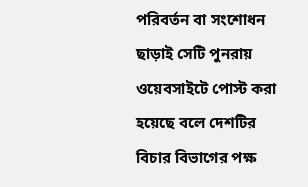পরিবর্তন বা সংশোধন ছাড়াই সেটি পুনরায় ওয়েবসাইটে পোস্ট করা হয়েছে বলে দেশটির বিচার বিভাগের পক্ষ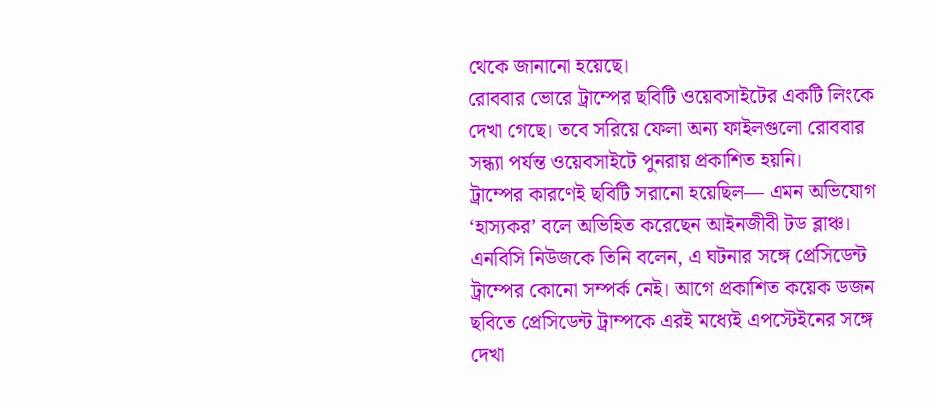থেকে জানানো হয়েছে।
রোববার ভোরে ট্রাম্পের ছবিটি ওয়েবসাইটের একটি লিংকে দেখা গেছে। তবে সরিয়ে ফেলা অন্য ফাইলগুলো রোববার সন্ধ্যা পর্যন্ত ওয়েবসাইটে পুনরায় প্রকাশিত হয়নি।
ট্রাম্পের কারণেই ছবিটি সরানো হয়েছিল— এমন অভিযোগ ‘হাস্যকর’ বলে অভিহিত করেছেন আইনজীবী টড ব্লাঞ্চ। এনবিসি নিউজকে তিনি বলেন, এ ঘটনার সঙ্গে প্রেসিডেন্ট ট্রাম্পের কোনো সম্পর্ক নেই। আগে প্রকাশিত কয়েক ডজন ছবিতে প্রেসিডেন্ট ট্রাম্পকে এরই মধ্যেই এপস্টেইনের সঙ্গে দেখা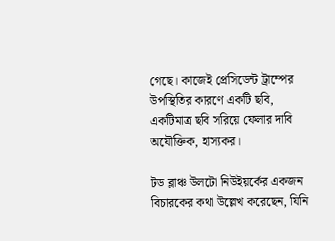গেছে। কাজেই প্রেসিডেন্ট ট্রাম্পের উপস্থিতির কারণে একটি ছবি, একটিমাত্র ছবি সরিয়ে ফেলার দাবি অযৌক্তিক, হাস্যকর।

টড ব্লাঞ্চ উলটো নিউইয়র্কের একজন বিচারকের কথা উল্লেখ করেছেন, যিনি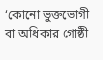‘কোনো ভুক্তভোগী বা অধিকার গোষ্ঠী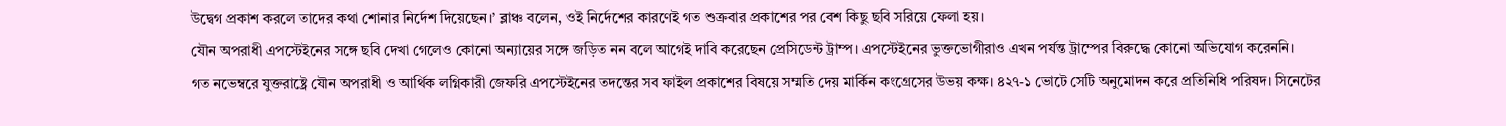উদ্বেগ প্রকাশ করলে তাদের কথা শোনার নির্দেশ দিয়েছেন।’ ব্লাঞ্চ বলেন, ওই নির্দেশের কারণেই গত শুক্রবার প্রকাশের পর বেশ কিছু ছবি সরিয়ে ফেলা হয়।
যৌন অপরাধী এপস্টেইনের সঙ্গে ছবি দেখা গেলেও কোনো অন্যায়ের সঙ্গে জড়িত নন বলে আগেই দাবি করেছেন প্রেসিডেন্ট ট্রাম্প। এপস্টেইনের ভুক্তভোগীরাও এখন পর্যন্ত ট্রাম্পের বিরুদ্ধে কোনো অভিযোগ করেননি।
গত নভেম্বরে যুক্তরাষ্ট্রে যৌন অপরাধী ও আর্থিক লগ্নিকারী জেফরি এপস্টেইনের তদন্তের সব ফাইল প্রকাশের বিষয়ে সম্মতি দেয় মার্কিন কংগ্রেসের উভয় কক্ষ। ৪২৭-১ ভোটে সেটি অনুমোদন করে প্রতিনিধি পরিষদ। সিনেটের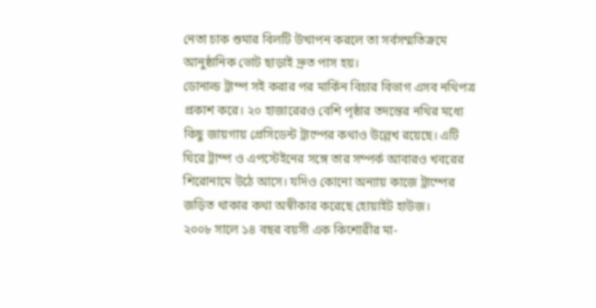নেতা চাক শুমার বিলটি উত্থাপন করলে তা সর্বসম্মতিক্রমে আনুষ্ঠানিক ভোট ছাড়াই দ্রুত পাস হয়।
ডোনাল্ড ট্রাম্প সই করার পর মার্কিন বিচার বিভাগ এসব নথিপত্র প্রকাশ করে। ২০ হাজারেরও বেশি পৃষ্ঠার তদন্তের নথির মধ্যে কিছু জায়গায় প্রেসিডেন্ট ট্রাম্পের কথাও উল্লেখ রয়েছে। এটি ঘিরে ট্রাম্প ও এপস্টেইনের সঙ্গে তার সম্পর্ক আবারও খবরের শিরোনামে উঠে আসে। যদিও কোনো অন্যায় কাজে ট্রাম্পের জড়িত থাকার কথা অস্বীকার করেছে হোয়াইট হাউজ।
২০০৮ সালে ১৪ বছর বয়সী এক কিশোরীর মা-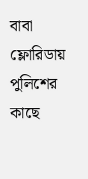বাবা ফ্লোরিডায় পুলিশের কাছে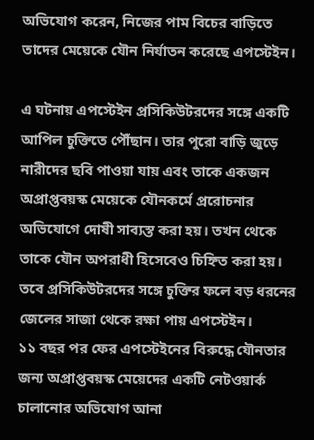অভিযোগ করেন, নিজের পাম বিচের বাড়িতে তাদের মেয়েকে যৌন নির্যাতন করেছে এপস্টেইন।

এ ঘটনায় এপস্টেইন প্রসিকিউটরদের সঙ্গে একটি আপিল চুক্তিতে পৌঁছান। তার পুরো বাড়ি জুড়ে নারীদের ছবি পাওয়া যায় এবং তাকে একজন অপ্রাপ্তবয়স্ক মেয়েকে যৌনকর্মে প্ররোচনার অভিযোগে দোষী সাব্যস্ত করা হয়। তখন থেকে তাকে যৌন অপরাধী হিসেবেও চিহ্নিত করা হয়। তবে প্রসিকিউটরদের সঙ্গে চুক্তির ফলে বড় ধরনের জেলের সাজা থেকে রক্ষা পায় এপস্টেইন।
১১ বছর পর ফের এপস্টেইনের বিরুদ্ধে যৌনতার জন্য অপ্রাপ্তবয়স্ক মেয়েদের একটি নেটওয়ার্ক চালানোর অভিযোগ আনা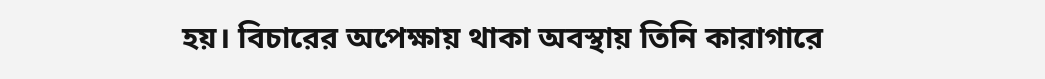হয়। বিচারের অপেক্ষায় থাকা অবস্থায় তিনি কারাগারে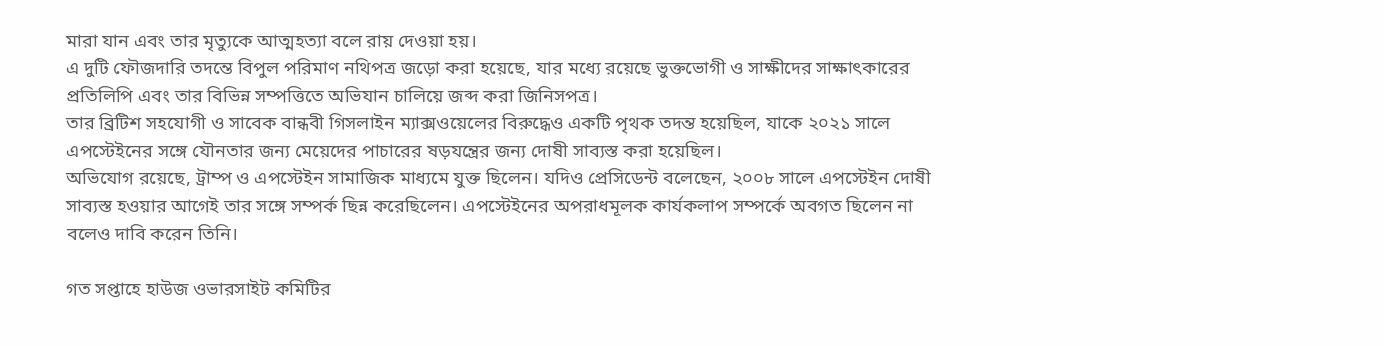মারা যান এবং তার মৃত্যুকে আত্মহত্যা বলে রায় দেওয়া হয়।
এ দুটি ফৌজদারি তদন্তে বিপুল পরিমাণ নথিপত্র জড়ো করা হয়েছে, যার মধ্যে রয়েছে ভুক্তভোগী ও সাক্ষীদের সাক্ষাৎকারের প্রতিলিপি এবং তার বিভিন্ন সম্পত্তিতে অভিযান চালিয়ে জব্দ করা জিনিসপত্র।
তার ব্রিটিশ সহযোগী ও সাবেক বান্ধবী গিসলাইন ম্যাক্সওয়েলের বিরুদ্ধেও একটি পৃথক তদন্ত হয়েছিল, যাকে ২০২১ সালে এপস্টেইনের সঙ্গে যৌনতার জন্য মেয়েদের পাচারের ষড়যন্ত্রের জন্য দোষী সাব্যস্ত করা হয়েছিল।
অভিযোগ রয়েছে, ট্রাম্প ও এপস্টেইন সামাজিক মাধ্যমে যুক্ত ছিলেন। যদিও প্রেসিডেন্ট বলেছেন, ২০০৮ সালে এপস্টেইন দোষী সাব্যস্ত হওয়ার আগেই তার সঙ্গে সম্পর্ক ছিন্ন করেছিলেন। এপস্টেইনের অপরাধমূলক কার্যকলাপ সম্পর্কে অবগত ছিলেন না বলেও দাবি করেন তিনি।

গত সপ্তাহে হাউজ ওভারসাইট কমিটির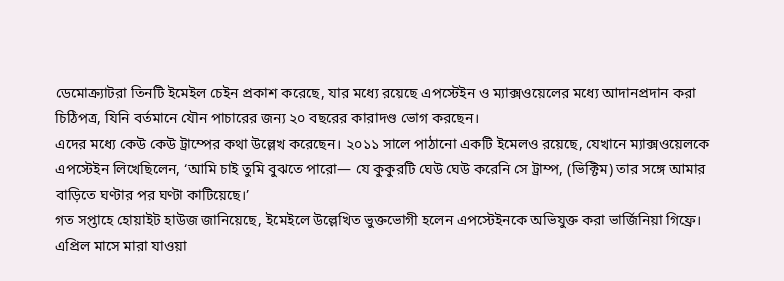ডেমোক্র্যাটরা তিনটি ইমেইল চেইন প্রকাশ করেছে, যার মধ্যে রয়েছে এপস্টেইন ও ম্যাক্সওয়েলের মধ্যে আদানপ্রদান করা চিঠিপত্র, যিনি বর্তমানে যৌন পাচারের জন্য ২০ বছরের কারাদণ্ড ভোগ করছেন।
এদের মধ্যে কেউ কেউ ট্রাম্পের কথা উল্লেখ করেছেন। ২০১১ সালে পাঠানো একটি ইমেলও রয়েছে, যেখানে ম্যাক্সওয়েলকে এপস্টেইন লিখেছিলেন, ‘আমি চাই তুমি বুঝতে পারো— যে কুকুরটি ঘেউ ঘেউ করেনি সে ট্রাম্প, (ভিক্টিম) তার সঙ্গে আমার বাড়িতে ঘণ্টার পর ঘণ্টা কাটিয়েছে।’
গত সপ্তাহে হোয়াইট হাউজ জানিয়েছে, ইমেইলে উল্লেখিত ভুক্তভোগী হলেন এপস্টেইনকে অভিযুক্ত করা ভার্জিনিয়া গিফ্রে। এপ্রিল মাসে মারা যাওয়া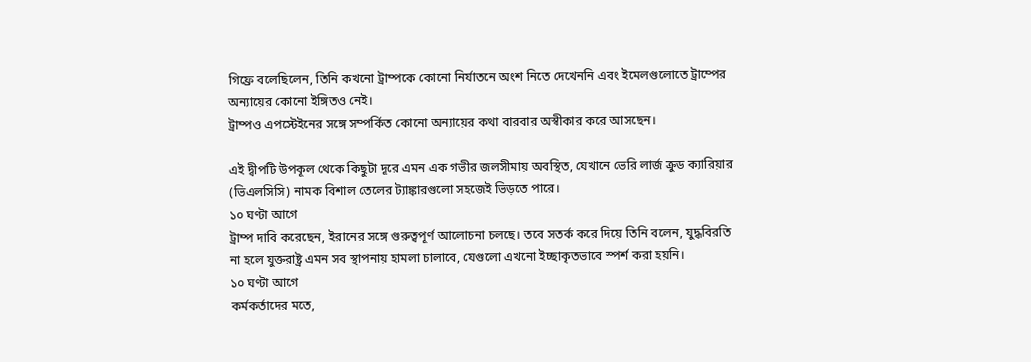গিফ্রে বলেছিলেন, তিনি কখনো ট্রাম্পকে কোনো নির্যাতনে অংশ নিতে দেখেননি এবং ইমেলগুলোতে ট্রাম্পের অন্যায়ের কোনো ইঙ্গিতও নেই।
ট্রাম্পও এপস্টেইনের সঙ্গে সম্পর্কিত কোনো অন্যায়ের কথা বারবার অস্বীকার করে আসছেন।

এই দ্বীপটি উপকূল থেকে কিছুটা দূরে এমন এক গভীর জলসীমায় অবস্থিত, যেখানে ভেরি লার্জ ক্রুড ক্যারিয়ার (ভিএলসিসি) নামক বিশাল তেলের ট্যাঙ্কারগুলো সহজেই ভিড়তে পারে।
১০ ঘণ্টা আগে
ট্রাম্প দাবি করেছেন, ইরানের সঙ্গে গুরুত্বপূর্ণ আলোচনা চলছে। তবে সতর্ক করে দিয়ে তিনি বলেন, যুদ্ধবিরতি না হলে যুক্তরাষ্ট্র এমন সব স্থাপনায় হামলা চালাবে, যেগুলো এখনো ইচ্ছাকৃতভাবে স্পর্শ করা হয়নি।
১০ ঘণ্টা আগে
কর্মকর্তাদের মতে,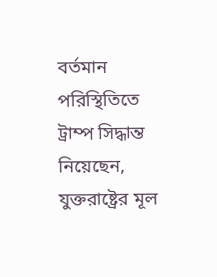বর্তমান পরিস্থিতিতে ট্রাম্প সিদ্ধান্ত নিয়েছেন, যুক্তরাষ্ট্রের মূল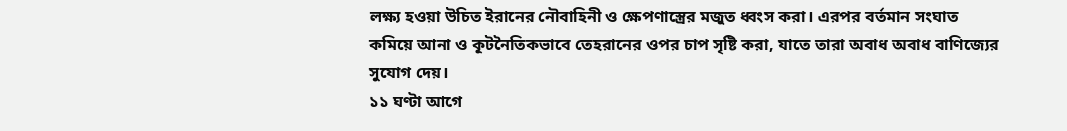লক্ষ্য হওয়া উচিত ইরানের নৌবাহিনী ও ক্ষেপণাস্ত্রের মজুত ধ্বংস করা। এরপর বর্তমান সংঘাত কমিয়ে আনা ও কূটনৈতিকভাবে তেহরানের ওপর চাপ সৃষ্টি করা, যাতে তারা অবাধ অবাধ বাণিজ্যের সুযোগ দেয়।
১১ ঘণ্টা আগে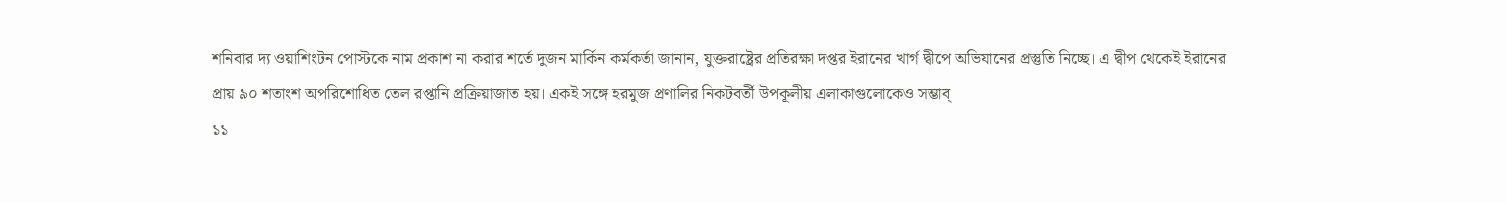শনিবার দ্য ওয়াশিংটন পোস্টকে নাম প্রকাশ না করার শর্তে দুজন মার্কিন কর্মকর্তা জানান, যুক্তরাষ্ট্রের প্রতিরক্ষা দপ্তর ইরানের খার্গ দ্বীপে অভিযানের প্রস্তুতি নিচ্ছে। এ দ্বীপ থেকেই ইরানের প্রায় ৯০ শতাংশ অপরিশোধিত তেল রপ্তানি প্রক্রিয়াজাত হয়। একই সঙ্গে হরমুজ প্রণালির নিকটবর্তী উপকূলীয় এলাকাগুলোকেও সম্ভাব্
১১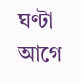ঘণ্টা আগে